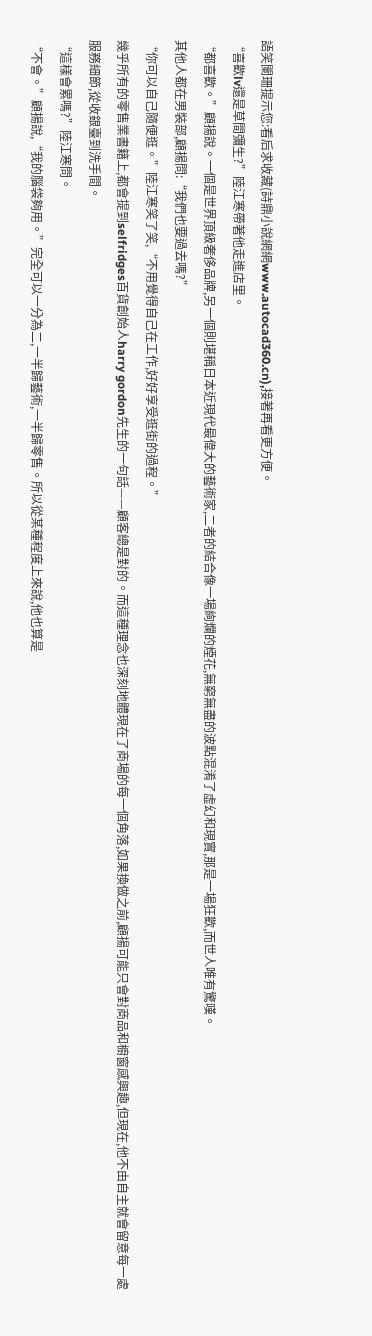語笑闌珊提示您:看后求收藏(詩鼎小說網網www.autocad360.cn),接著再看更方便。
“喜歡lv還是草間彌生?”陸江寒帶著他走進店里。
“都喜歡。”顧揚說。一個是世界頂級奢侈品牌,另一個則堪稱日本近現代最偉大的藝術家,二者的結合像一場絢爛的煙花,無窮無盡的波點混淆了虛幻和現實,那是一場狂歡,而世人唯有驚嘆。
其他人都在男裝部,顧揚問:“我們也要過去嗎?”
“你可以自己隨便逛。”陸江寒笑了笑,“不用覺得自己在工作,好好享受逛街的過程。”
幾乎所有的零售業書籍上,都會提到selfridges百貨創始人harry gordon先生的一句話——顧客總是對的。而這種理念也深刻地體現在了商場的每一個角落,如果換做之前,顧揚可能只會對商品和櫥窗感興趣,但現在,他不由自主就會留意每一處服務細節,從收銀臺到洗手間。
“這樣會累嗎?”陸江寒問。
“不會。”顧揚說,“我的腦袋夠用。”完全可以一分為二,一半歸藝術,一半歸零售。所以從某種程度上來說,他也算是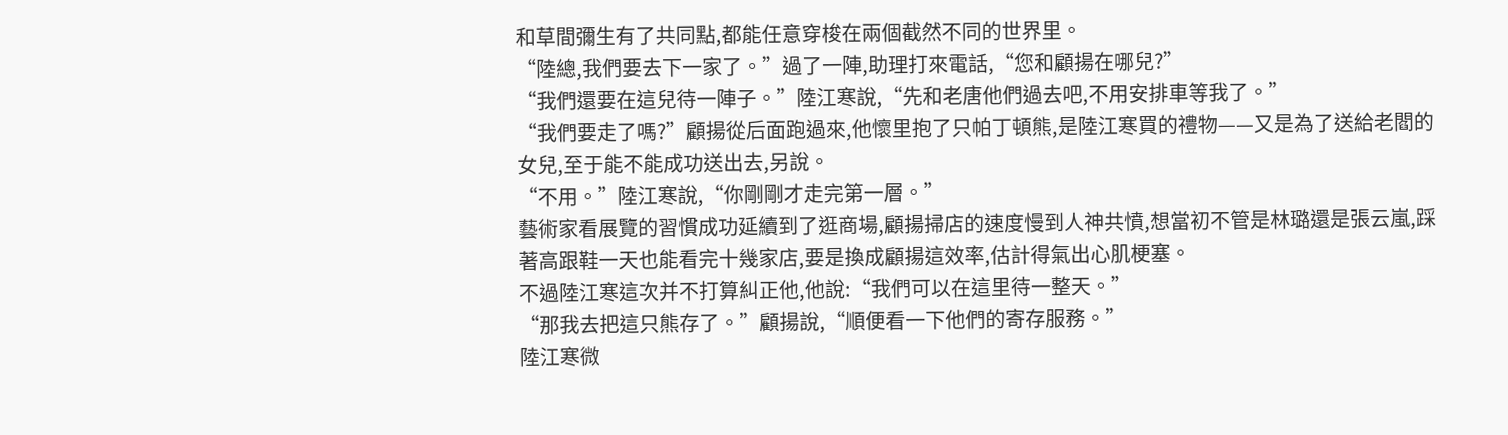和草間彌生有了共同點,都能任意穿梭在兩個截然不同的世界里。
“陸總,我們要去下一家了。”過了一陣,助理打來電話,“您和顧揚在哪兒?”
“我們還要在這兒待一陣子。”陸江寒說,“先和老唐他們過去吧,不用安排車等我了。”
“我們要走了嗎?”顧揚從后面跑過來,他懷里抱了只帕丁頓熊,是陸江寒買的禮物——又是為了送給老閻的女兒,至于能不能成功送出去,另說。
“不用。”陸江寒說,“你剛剛才走完第一層。”
藝術家看展覽的習慣成功延續到了逛商場,顧揚掃店的速度慢到人神共憤,想當初不管是林璐還是張云嵐,踩著高跟鞋一天也能看完十幾家店,要是換成顧揚這效率,估計得氣出心肌梗塞。
不過陸江寒這次并不打算糾正他,他說:“我們可以在這里待一整天。”
“那我去把這只熊存了。”顧揚說,“順便看一下他們的寄存服務。”
陸江寒微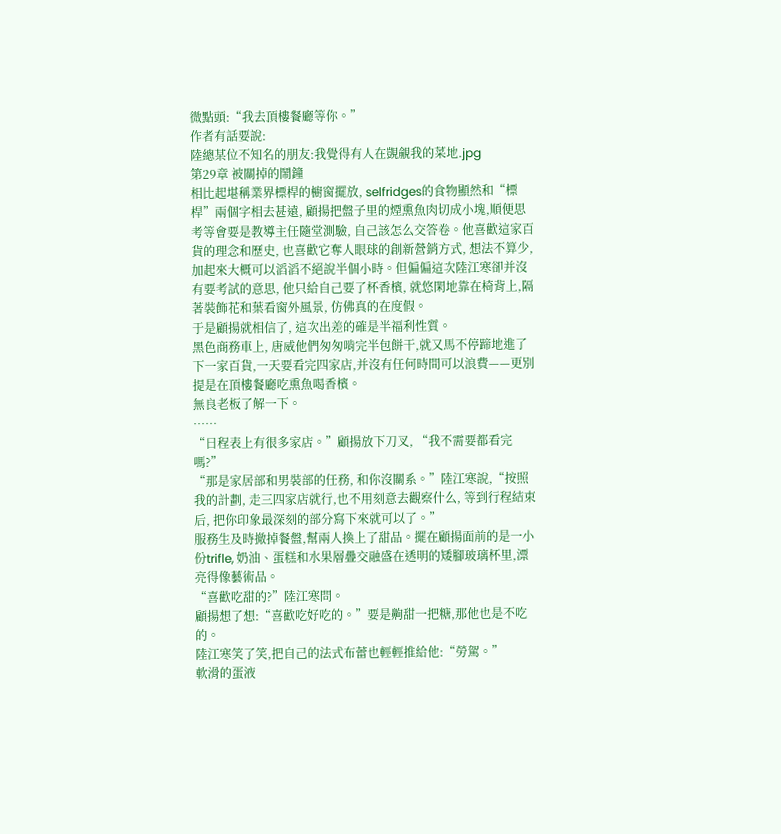微點頭:“我去頂樓餐廳等你。”
作者有話要說:
陸總某位不知名的朋友:我覺得有人在覬覦我的菜地.jpg
第29章 被關掉的鬧鐘
相比起堪稱業界標桿的櫥窗擺放, selfridges的食物顯然和“標桿”兩個字相去甚遠, 顧揚把盤子里的煙熏魚肉切成小塊,順便思考等會要是教導主任隨堂測驗, 自己該怎么交答卷。他喜歡這家百貨的理念和歷史, 也喜歡它奪人眼球的創新營銷方式, 想法不算少,加起來大概可以滔滔不絕說半個小時。但偏偏這次陸江寒卻并沒有要考試的意思, 他只給自己要了杯香檳, 就悠閑地靠在椅背上,隔著裝飾花和葉看窗外風景, 仿佛真的在度假。
于是顧揚就相信了, 這次出差的確是半福利性質。
黑色商務車上, 唐威他們匆匆啃完半包餅干,就又馬不停蹄地進了下一家百貨,一天要看完四家店,并沒有任何時間可以浪費——更別提是在頂樓餐廳吃熏魚喝香檳。
無良老板了解一下。
……
“日程表上有很多家店。”顧揚放下刀叉, “我不需要都看完嗎?”
“那是家居部和男裝部的任務, 和你沒關系。”陸江寒說,“按照我的計劃, 走三四家店就行,也不用刻意去觀察什么, 等到行程結束后, 把你印象最深刻的部分寫下來就可以了。”
服務生及時撤掉餐盤,幫兩人換上了甜品。擺在顧揚面前的是一小份trifle, 奶油、蛋糕和水果層疊交融盛在透明的矮腳玻璃杯里,漂亮得像藝術品。
“喜歡吃甜的?”陸江寒問。
顧揚想了想:“喜歡吃好吃的。”要是齁甜一把糖,那他也是不吃的。
陸江寒笑了笑,把自己的法式布蕾也輕輕推給他:“勞駕。”
軟滑的蛋液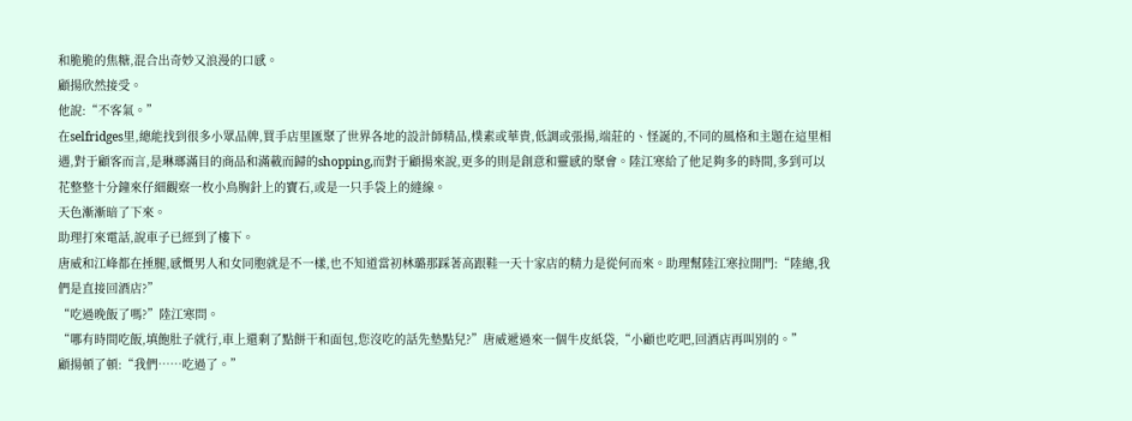和脆脆的焦糖,混合出奇妙又浪漫的口感。
顧揚欣然接受。
他說:“不客氣。”
在selfridges里,總能找到很多小眾品牌,買手店里匯聚了世界各地的設計師精品,樸素或華貴,低調或張揚,端莊的、怪誕的,不同的風格和主題在這里相遇,對于顧客而言,是琳瑯滿目的商品和滿載而歸的shopping,而對于顧揚來說,更多的則是創意和靈感的聚會。陸江寒給了他足夠多的時間,多到可以花整整十分鐘來仔細觀察一枚小鳥胸針上的寶石,或是一只手袋上的縫線。
天色漸漸暗了下來。
助理打來電話,說車子已經到了樓下。
唐威和江峰都在捶腿,感慨男人和女同胞就是不一樣,也不知道當初林璐那踩著高跟鞋一天十家店的精力是從何而來。助理幫陸江寒拉開門:“陸總,我們是直接回酒店?”
“吃過晚飯了嗎?”陸江寒問。
“哪有時間吃飯,填飽肚子就行,車上還剩了點餅干和面包,您沒吃的話先墊點兒?”唐威遞過來一個牛皮紙袋,“小顧也吃吧,回酒店再叫別的。”
顧揚頓了頓:“我們……吃過了。”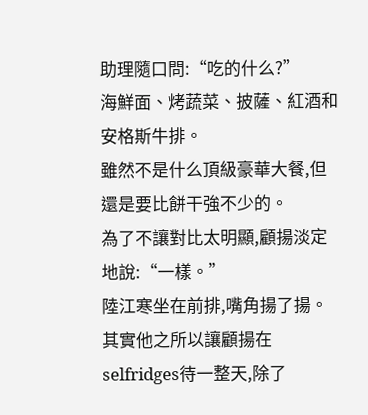助理隨口問:“吃的什么?”
海鮮面、烤蔬菜、披薩、紅酒和安格斯牛排。
雖然不是什么頂級豪華大餐,但還是要比餅干強不少的。
為了不讓對比太明顯,顧揚淡定地說:“一樣。”
陸江寒坐在前排,嘴角揚了揚。
其實他之所以讓顧揚在selfridges待一整天,除了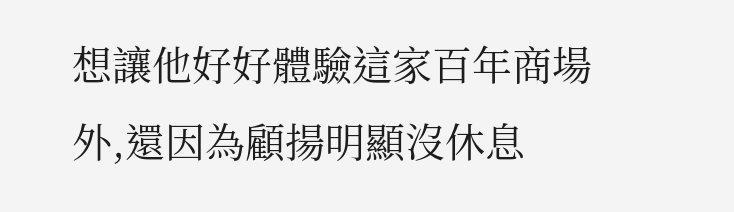想讓他好好體驗這家百年商場外,還因為顧揚明顯沒休息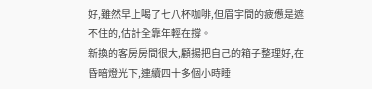好,雖然早上喝了七八杯咖啡,但眉宇間的疲憊是遮不住的,估計全靠年輕在撐。
新換的客房房間很大,顧揚把自己的箱子整理好,在昏暗燈光下,連續四十多個小時睡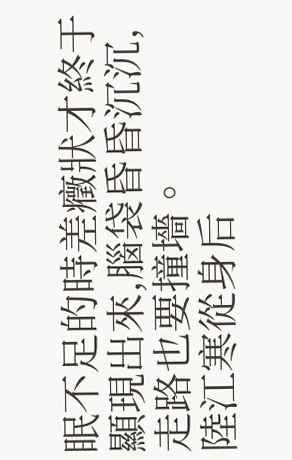眠不足的時差癥狀才終于顯現出來,腦袋昏昏沉沉,走路也要撞墻。
陸江寒從身后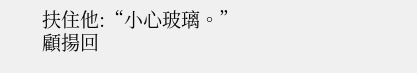扶住他:“小心玻璃。”
顧揚回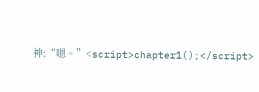神:“嗯。”<script>chapter1();</script>